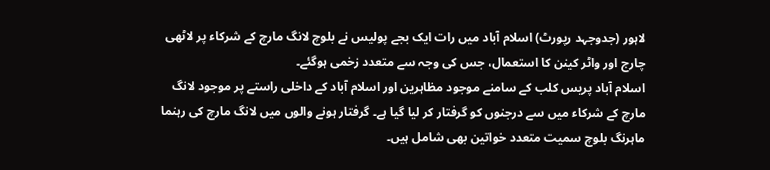لاہور (جدوجہد رپورٹ) اسلام آباد میں رات ایک بجے پولیس نے بلوچ لانگ مارچ کے شرکاء پر لاٹھی چارج اور واٹر کینن کا استعمال، جس کی وجہ سے متعدد زخمی ہوگئے۔
اسلام آباد پریس کلب کے سامنے موجود مظاہرین اور اسلام آباد کے داخلی راستے پر موجود لانگ مارچ کے شرکاء میں سے درجنوں کو گرفتار کر لیا گیا ہے۔ گرفتار ہونے والوں میں لانگ مارچ کی رہنما ماہرنگ بلوچ سمیت متعدد خواتین بھی شامل ہیں۔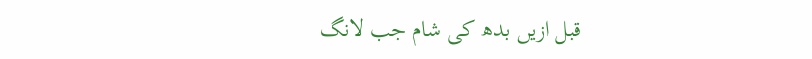قبل ازیں بدھ کی شام جب لانگ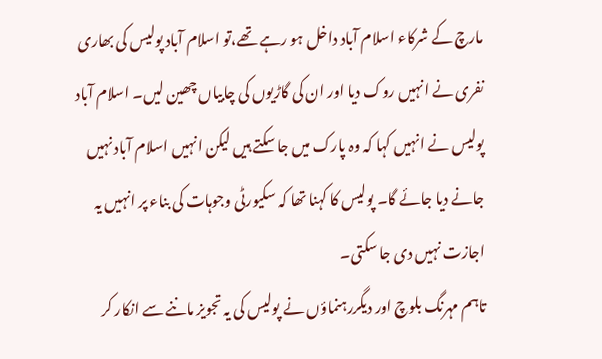مارچ کے شرکاء اسلام آباد داخل ہو رہے تھے،تو اسلام آباد پولیس کی بھاری نفری نے انہیں روک دیا اور ان کی گاڑیوں کی چابیاں چھین لیں۔ اسلام آباد پولیس نے انہیں کہا کہ وہ پارک میں جا سکتے ہیں لیکن انہیں اسلام آباد نہیں جانے دیا جائے گا۔ پولیس کا کہنا تھا کہ سکیورٹی وجوہات کی بناء پر انہیں یہ اجازت نہیں دی جا سکتی۔
تاہم مہرنگ بلوچ اور دیگررہنماؤں نے پولیس کی یہ تجویز ماننے سے انکار کر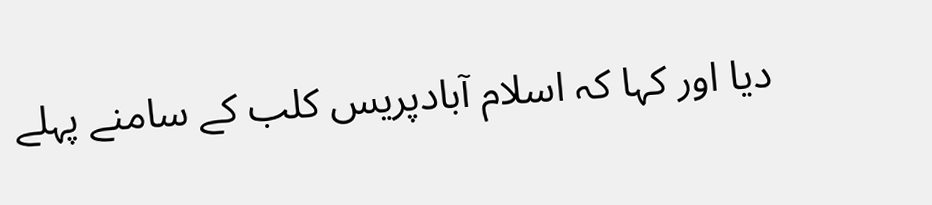دیا اور کہا کہ اسلام آبادپریس کلب کے سامنے پہلے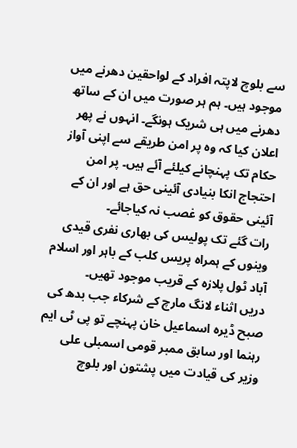سے بلوچ لاپتہ افراد کے لواحقین دھرنے میں موجود ہیں۔ ہم ہر صورت میں ان کے ساتھ دھرنے میں ہی شریک ہونگے۔ انہوں نے پھر اعلان کیا کہ وہ پر امن طریقے سے اپنی آواز حکام تک پہنچانے کیلئے آئے ہیں۔ پر امن احتجاج انکا بنیادی آئینی حق ہے اور ان کے آئینی حقوق کو غصب نہ کیاجائے۔
رات گئے تک پولیس کی بھاری نفری قیدی وینوں کے ہمراہ پریس کلب کے باہر اور اسلام آباد ٹول پلازہ کے قریب موجود تھیں۔
دریں اثناء لانگ مارچ کے شرکاء جب بدھ کی صبح ڈیرہ اسماعیل خان پہنچے تو پی ٹی ایم رہنما اور سابق ممبر قومی اسمبلی علی وزیر کی قیادت میں پشتون اور بلوچ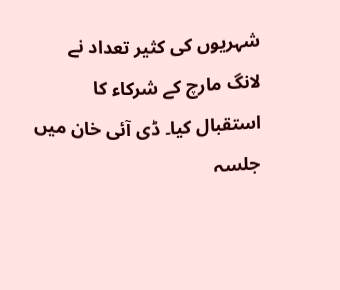شہریوں کی کثیر تعداد نے لانگ مارچ کے شرکاء کا استقبال کیا۔ ڈی آئی خان میں جلسہ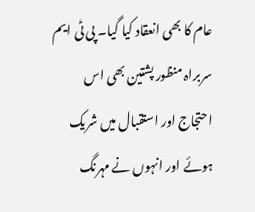عام کا بھی انعقاد کیا گیا۔ پی ٹی ایم سربراہ منظور پشتین بھی اس احتجاج اور استقبال میں شریک ہوئے اور انہوں نے مہرنگ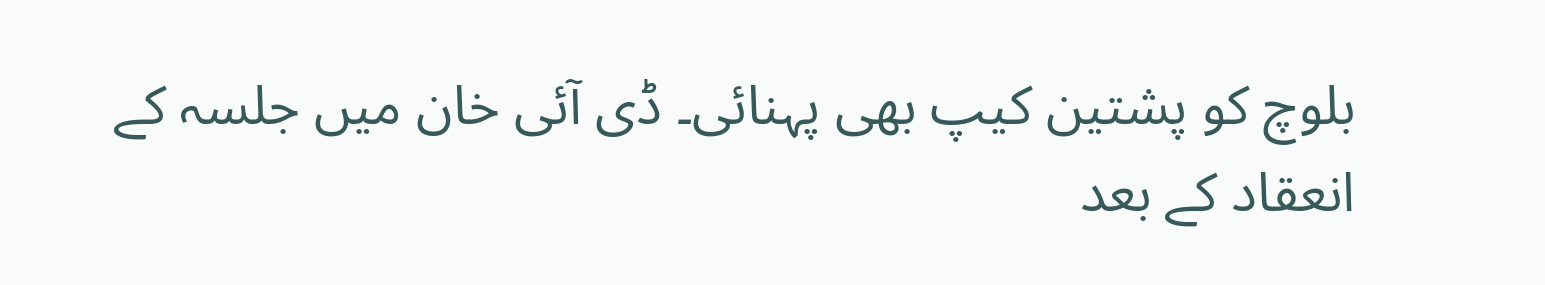بلوچ کو پشتین کیپ بھی پہنائی۔ ڈی آئی خان میں جلسہ کے انعقاد کے بعد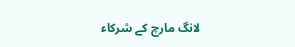لانگ مارچ کے شرکاء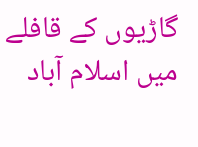گاڑیوں کے قافلے میں اسلام آباد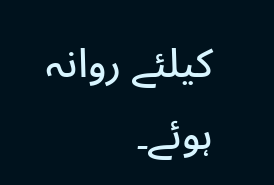کیلئے روانہ ہوئے۔